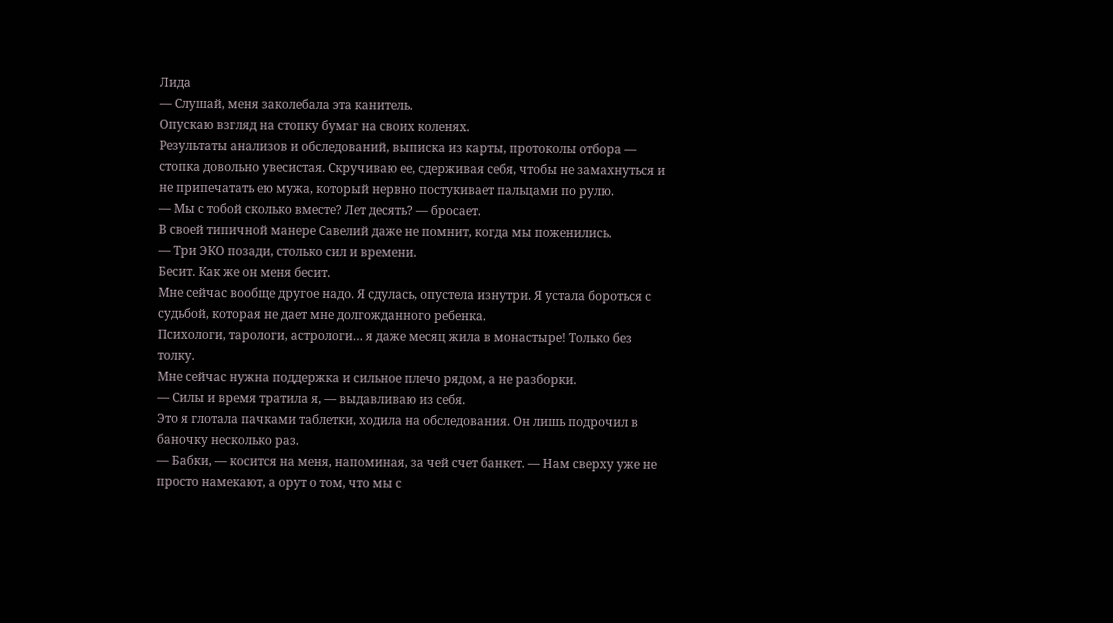Лида
— Слушай, меня заколебала эта канитель.
Опускаю взгляд на стопку бумаг на своих коленях.
Результаты анализов и обследований, выписка из карты, протоколы отбора — стопка довольно увесистая. Скручиваю ее, сдерживая себя, чтобы не замахнуться и не припечатать ею мужа, который нервно постукивает пальцами по рулю.
— Мы с тобой сколько вместе? Лет десять? — бросает.
В своей типичной манере Савелий даже не помнит, когда мы поженились.
— Три ЭКО позади, столько сил и времени.
Бесит. Как же он меня бесит.
Мне сейчас вообще другое надо. Я сдулась, опустела изнутри. Я устала бороться с судьбой, которая не дает мне долгожданного ребенка.
Психологи, тарологи, астрологи… я даже месяц жила в монастыре! Только без толку.
Мне сейчас нужна поддержка и сильное плечо рядом, а не разборки.
— Силы и время тратила я, — выдавливаю из себя.
Это я глотала пачками таблетки, ходила на обследования. Он лишь подрочил в баночку несколько раз.
— Бабки, — косится на меня, напоминая, за чей счет банкет. — Нам сверху уже не просто намекают, а орут о том, что мы с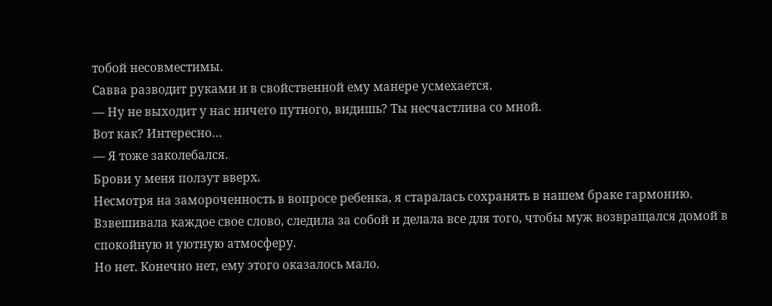тобой несовместимы.
Савва разводит руками и в свойственной ему манере усмехается.
— Ну не выходит у нас ничего путного, видишь? Ты несчастлива со мной.
Вот как? Интересно…
— Я тоже заколебался.
Брови у меня ползут вверх.
Несмотря на замороченность в вопросе ребенка, я старалась сохранять в нашем браке гармонию. Взвешивала каждое свое слово, следила за собой и делала все для того, чтобы муж возвращался домой в спокойную и уютную атмосферу.
Но нет. Конечно нет, ему этого оказалось мало.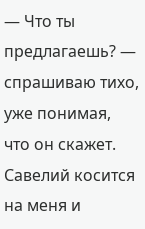— Что ты предлагаешь? — спрашиваю тихо, уже понимая, что он скажет.
Савелий косится на меня и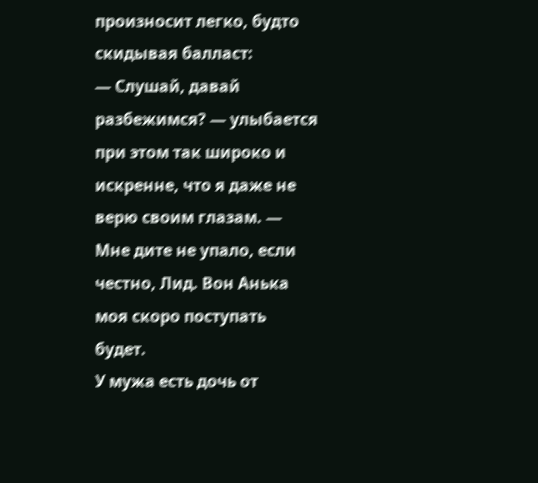произносит легко, будто скидывая балласт:
— Слушай, давай разбежимся? — улыбается при этом так широко и искренне, что я даже не верю своим глазам. — Мне дите не упало, если честно, Лид. Вон Анька моя скоро поступать будет.
У мужа есть дочь от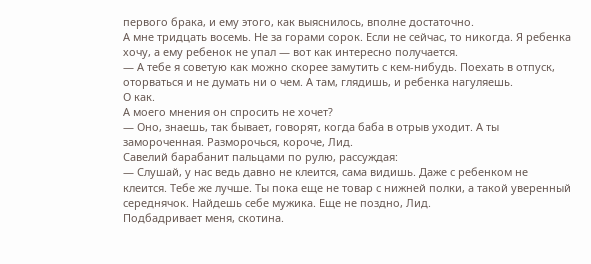первого брака, и ему этого, как выяснилось, вполне достаточно.
А мне тридцать восемь. Не за горами сорок. Если не сейчас, то никогда. Я ребенка хочу, а ему ребенок не упал — вот как интересно получается.
— А тебе я советую как можно скорее замутить с кем-нибудь. Поехать в отпуск, оторваться и не думать ни о чем. А там, глядишь, и ребенка нагуляешь.
О как.
А моего мнения он спросить не хочет?
— Оно, знаешь, так бывает, говорят, когда баба в отрыв уходит. А ты замороченная. Разморочься, короче, Лид.
Савелий барабанит пальцами по рулю, рассуждая:
— Слушай, у нас ведь давно не клеится, сама видишь. Даже с ребенком не клеится. Тебе же лучше. Ты пока еще не товар с нижней полки, а такой уверенный середнячок. Найдешь себе мужика. Еще не поздно, Лид.
Подбадривает меня, скотина.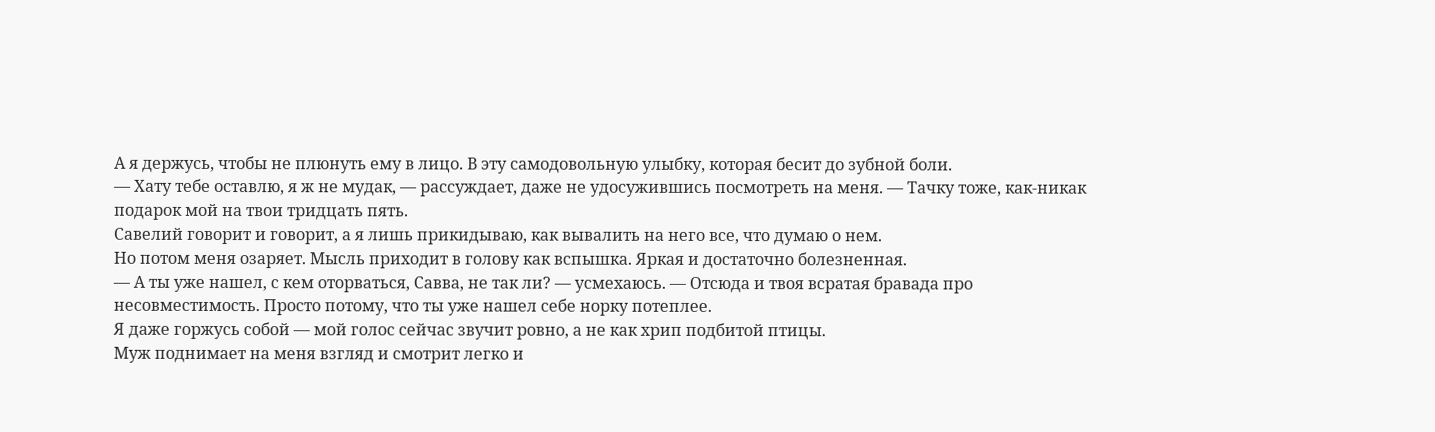А я держусь, чтобы не плюнуть ему в лицо. В эту самодовольную улыбку, которая бесит до зубной боли.
— Хату тебе оставлю, я ж не мудак, — рассуждает, даже не удосужившись посмотреть на меня. — Тачку тоже, как-никак подарок мой на твои тридцать пять.
Савелий говорит и говорит, а я лишь прикидываю, как вывалить на него все, что думаю о нем.
Но потом меня озаряет. Мысль приходит в голову как вспышка. Яркая и достаточно болезненная.
— А ты уже нашел, с кем оторваться, Савва, не так ли? — усмехаюсь. — Отсюда и твоя всратая бравада про несовместимость. Просто потому, что ты уже нашел себе норку потеплее.
Я даже горжусь собой — мой голос сейчас звучит ровно, а не как хрип подбитой птицы.
Муж поднимает на меня взгляд и смотрит легко и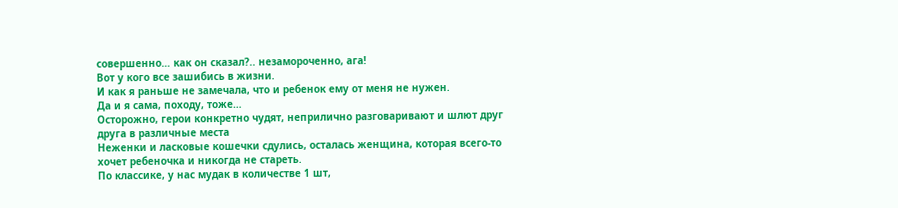совершенно… как он сказал?.. незамороченно, ага!
Вот у кого все зашибись в жизни.
И как я раньше не замечала, что и ребенок ему от меня не нужен.
Да и я сама, походу, тоже…
Осторожно, герои конкретно чудят, неприлично разговаривают и шлют друг друга в различные места
Неженки и ласковые кошечки сдулись, осталась женщина, которая всего-то хочет ребеночка и никогда не стареть.
По классике, у нас мудак в количестве 1 шт,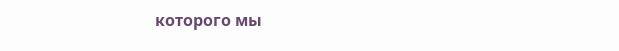которого мы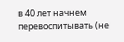в 40 лет начнем перевоспитывать (не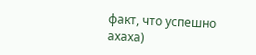факт, что успешно ахаха)